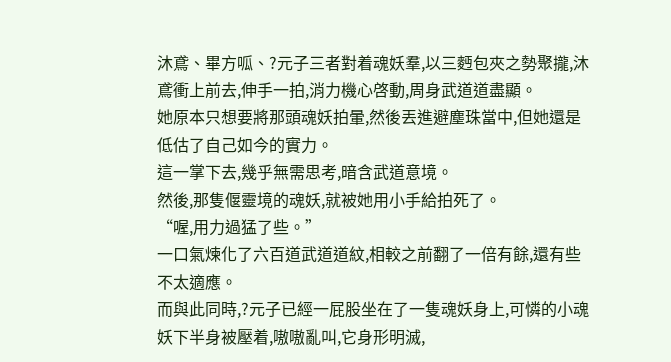沐鳶、畢方呱、?元子三者對着魂妖羣,以三麪包夾之勢聚攏,沐鳶衝上前去,伸手一拍,消力機心啓動,周身武道道盡顯。
她原本只想要將那頭魂妖拍暈,然後丟進避塵珠當中,但她還是低估了自己如今的實力。
這一掌下去,幾乎無需思考,暗含武道意境。
然後,那隻偃靈境的魂妖,就被她用小手給拍死了。
“喔,用力過猛了些。”
一口氣煉化了六百道武道道紋,相較之前翻了一倍有餘,還有些不太適應。
而與此同時,?元子已經一屁股坐在了一隻魂妖身上,可憐的小魂妖下半身被壓着,嗷嗷亂叫,它身形明滅,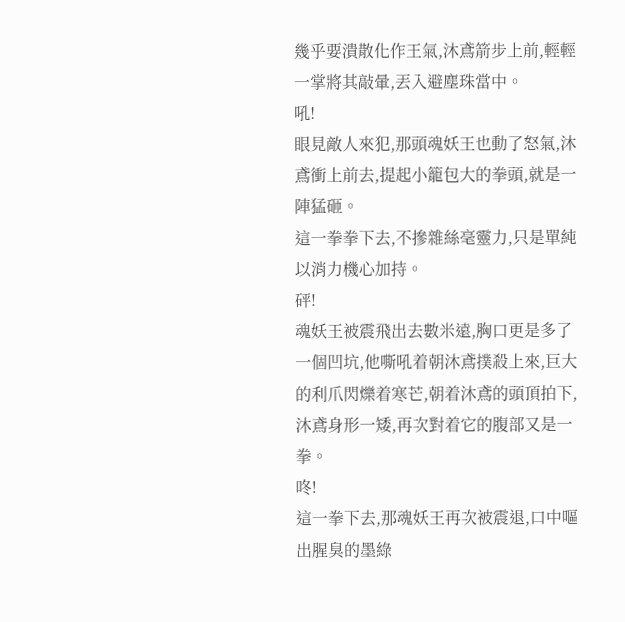幾乎要潰散化作王氣,沐鳶箭步上前,輕輕一掌將其敲暈,丟入避塵珠當中。
吼!
眼見敵人來犯,那頭魂妖王也動了怒氣,沐鳶衝上前去,提起小籠包大的拳頭,就是一陣猛砸。
這一拳拳下去,不摻雜絲毫靈力,只是單純以消力機心加持。
砰!
魂妖王被震飛出去數米遠,胸口更是多了一個凹坑,他嘶吼着朝沐鳶撲殺上來,巨大的利爪閃爍着寒芒,朝着沐鳶的頭頂拍下,沐鳶身形一矮,再次對着它的腹部又是一拳。
咚!
這一拳下去,那魂妖王再次被震退,口中嘔出腥臭的墨綠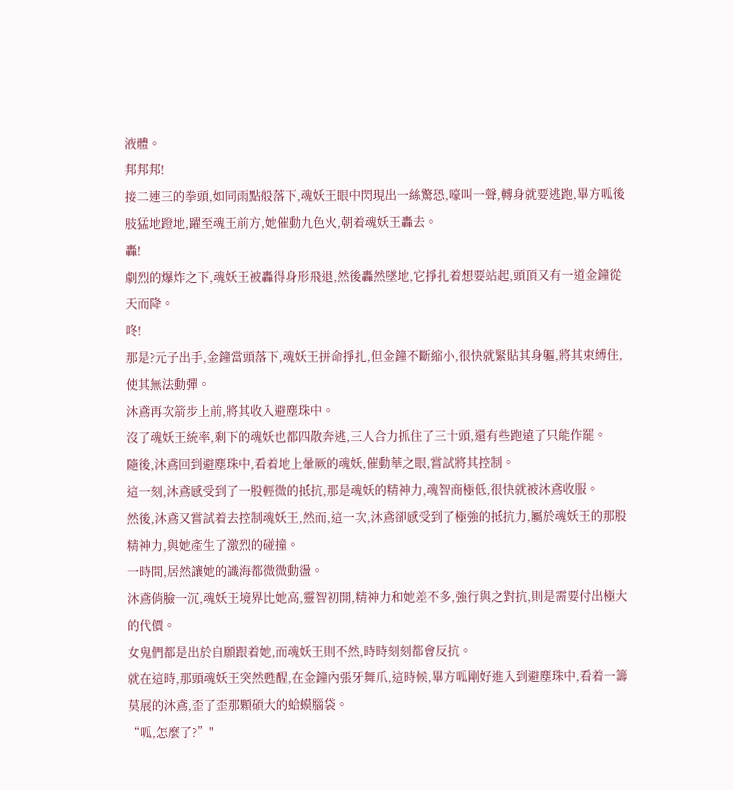液體。
邦邦邦!
接二連三的拳頭,如同雨點般落下,魂妖王眼中閃現出一絲驚恐,嚎叫一聲,轉身就要逃跑,畢方呱後肢猛地蹬地,躍至魂王前方,她催動九色火,朝着魂妖王轟去。
轟!
劇烈的爆炸之下,魂妖王被轟得身形飛退,然後轟然墜地,它掙扎着想要站起,頭頂又有一道金鐘從天而降。
咚!
那是?元子出手,金鐘當頭落下,魂妖王拼命掙扎,但金鐘不斷縮小,很快就緊貼其身軀,將其束縛住,使其無法動彈。
沐鳶再次箭步上前,將其收入避塵珠中。
沒了魂妖王統率,剩下的魂妖也都四散奔逃,三人合力抓住了三十頭,還有些跑遠了只能作罷。
隨後,沐鳶回到避塵珠中,看着地上暈厥的魂妖,催動華之眼,嘗試將其控制。
這一刻,沐鳶感受到了一股輕微的抵抗,那是魂妖的精神力,魂智商極低,很快就被沐鳶收服。
然後,沐鳶又嘗試着去控制魂妖王,然而,這一次,沐鳶卻感受到了極強的抵抗力,屬於魂妖王的那股精神力,與她產生了激烈的碰撞。
一時間,居然讓她的識海都微微動盪。
沐鳶俏臉一沉,魂妖王境界比她高,靈智初開,精神力和她差不多,強行與之對抗,則是需要付出極大的代價。
女鬼們都是出於自願跟着她,而魂妖王則不然,時時刻刻都會反抗。
就在這時,那頭魂妖王突然甦醒,在金鐘內張牙舞爪,這時候,畢方呱剛好進入到避塵珠中,看着一籌莫展的沐鳶,歪了歪那顆碩大的蛤蟆腦袋。
“呱,怎麼了?”"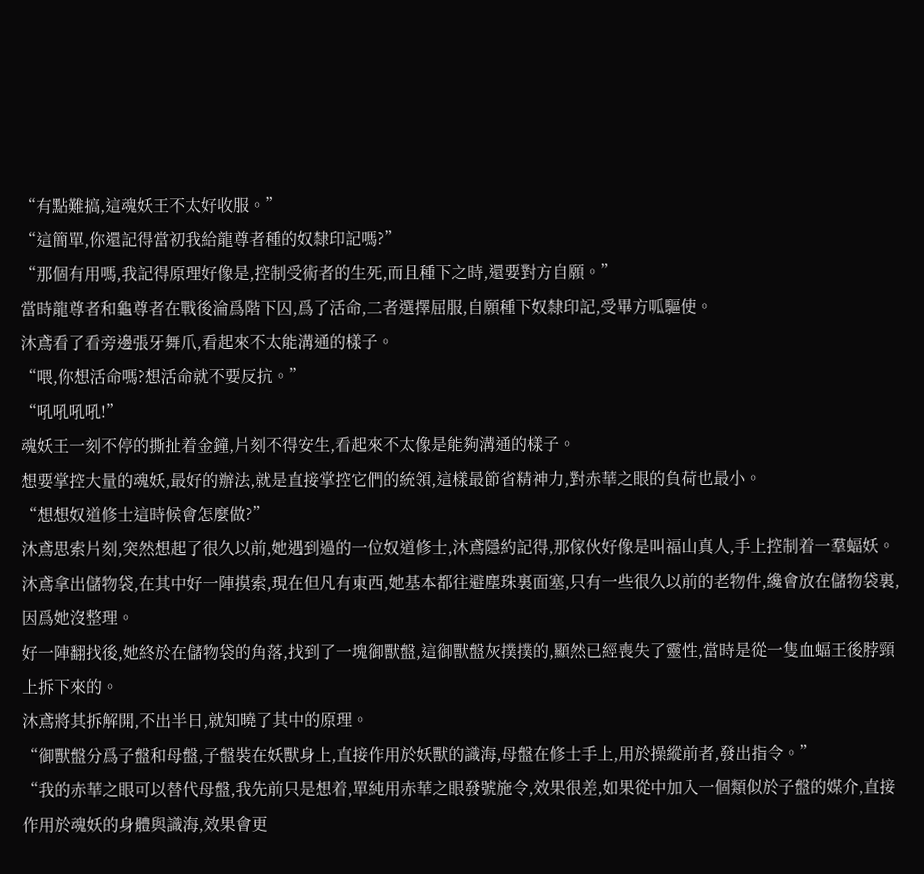“有點難搞,這魂妖王不太好收服。”
“這簡單,你還記得當初我給龍尊者種的奴隸印記嗎?”
“那個有用嗎,我記得原理好像是,控制受術者的生死,而且種下之時,還要對方自願。”
當時龍尊者和龜尊者在戰後淪爲階下囚,爲了活命,二者選擇屈服,自願種下奴隸印記,受畢方呱驅使。
沐鳶看了看旁邊張牙舞爪,看起來不太能溝通的樣子。
“喂,你想活命嗎?想活命就不要反抗。”
“吼吼吼吼!”
魂妖王一刻不停的撕扯着金鐘,片刻不得安生,看起來不太像是能夠溝通的樣子。
想要掌控大量的魂妖,最好的辦法,就是直接掌控它們的統領,這樣最節省精神力,對赤華之眼的負荷也最小。
“想想奴道修士這時候會怎麼做?”
沐鳶思索片刻,突然想起了很久以前,她遇到過的一位奴道修士,沐鳶隱約記得,那傢伙好像是叫福山真人,手上控制着一羣蝠妖。
沐鳶拿出儲物袋,在其中好一陣摸索,現在但凡有東西,她基本都往避塵珠裏面塞,只有一些很久以前的老物件,纔會放在儲物袋裏,因爲她沒整理。
好一陣翻找後,她終於在儲物袋的角落,找到了一塊御獸盤,這御獸盤灰撲撲的,顯然已經喪失了靈性,當時是從一隻血蝠王後脖頸上拆下來的。
沐鳶將其拆解開,不出半日,就知曉了其中的原理。
“御獸盤分爲子盤和母盤,子盤裝在妖獸身上,直接作用於妖獸的識海,母盤在修士手上,用於操縱前者,發出指令。”
“我的赤華之眼可以替代母盤,我先前只是想着,單純用赤華之眼發號施令,效果很差,如果從中加入一個類似於子盤的媒介,直接作用於魂妖的身體與識海,效果會更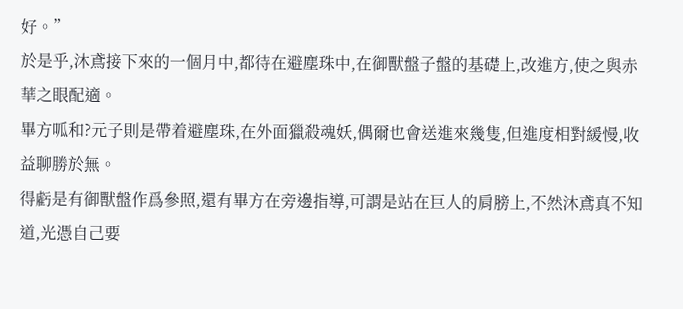好。”
於是乎,沐鳶接下來的一個月中,都待在避塵珠中,在御獸盤子盤的基礎上,改進方,使之與赤華之眼配適。
畢方呱和?元子則是帶着避塵珠,在外面獵殺魂妖,偶爾也會送進來幾隻,但進度相對緩慢,收益聊勝於無。
得虧是有御獸盤作爲參照,還有畢方在旁邊指導,可謂是站在巨人的肩膀上,不然沐鳶真不知道,光憑自己要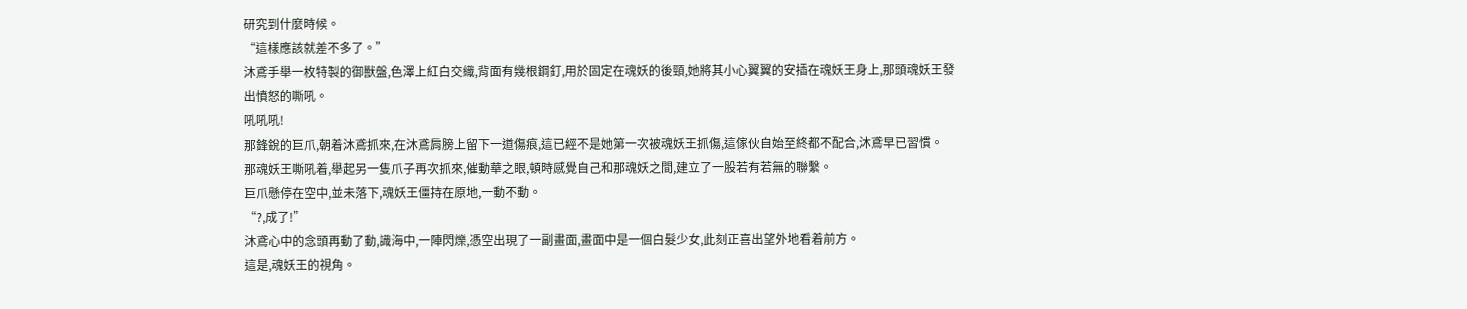研究到什麼時候。
“這樣應該就差不多了。”
沐鳶手舉一枚特製的御獸盤,色澤上紅白交織,背面有幾根鋼釘,用於固定在魂妖的後頸,她將其小心翼翼的安插在魂妖王身上,那頭魂妖王發出憤怒的嘶吼。
吼吼吼!
那鋒銳的巨爪,朝着沐鳶抓來,在沐鳶肩膀上留下一道傷痕,這已經不是她第一次被魂妖王抓傷,這傢伙自始至終都不配合,沐鳶早已習慣。
那魂妖王嘶吼着,舉起另一隻爪子再次抓來,催動華之眼,頓時感覺自己和那魂妖之間,建立了一股若有若無的聯繫。
巨爪懸停在空中,並未落下,魂妖王僵持在原地,一動不動。
“?,成了!”
沐鳶心中的念頭再動了動,識海中,一陣閃爍,憑空出現了一副畫面,畫面中是一個白髮少女,此刻正喜出望外地看着前方。
這是,魂妖王的視角。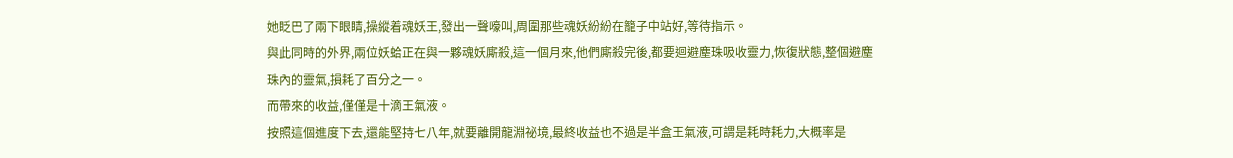她眨巴了兩下眼睛,操縱着魂妖王,發出一聲嚎叫,周圍那些魂妖紛紛在籠子中站好,等待指示。
與此同時的外界,兩位妖蛤正在與一夥魂妖廝殺,這一個月來,他們廝殺完後,都要迴避塵珠吸收靈力,恢復狀態,整個避塵珠內的靈氣,損耗了百分之一。
而帶來的收益,僅僅是十滴王氣液。
按照這個進度下去,還能堅持七八年,就要離開龍淵祕境,最終收益也不過是半盒王氣液,可謂是耗時耗力,大概率是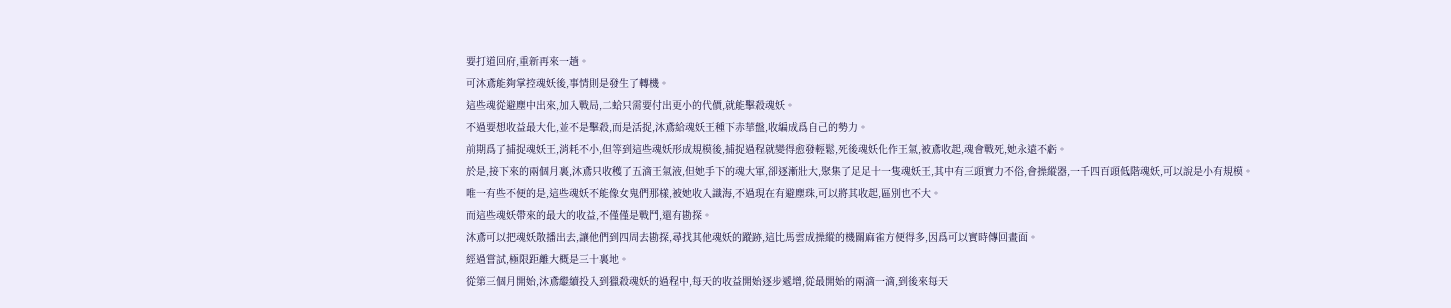要打道回府,重新再來一趟。
可沐鳶能夠掌控魂妖後,事情則是發生了轉機。
這些魂從避塵中出來,加入戰局,二蛤只需要付出更小的代價,就能擊殺魂妖。
不過要想收益最大化,並不是擊殺,而是活捉,沐鳶給魂妖王種下赤華盤,收編成爲自己的勢力。
前期爲了捕捉魂妖王,消耗不小,但等到這些魂妖形成規模後,捕捉過程就變得愈發輕鬆,死後魂妖化作王氣,被鳶收起,魂會戰死,她永遠不虧。
於是,接下來的兩個月裏,沐鳶只收穫了五滴王氣液,但她手下的魂大軍,卻逐漸壯大,聚集了足足十一隻魂妖王,其中有三頭實力不俗,會操縱器,一千四百頭低階魂妖,可以說是小有規模。
唯一有些不便的是,這些魂妖不能像女鬼們那樣,被她收入識海,不過現在有避塵珠,可以將其收起,區別也不大。
而這些魂妖帶來的最大的收益,不僅僅是戰鬥,還有勘探。
沐鳶可以把魂妖散播出去,讓他們到四周去勘探,尋找其他魂妖的蹤跡,這比馬雲成操縱的機關麻雀方便得多,因爲可以實時傳回畫面。
經過嘗試,極限距離大概是三十裏地。
從第三個月開始,沐鳶繼續投入到獵殺魂妖的過程中,每天的收益開始逐步遞增,從最開始的兩滴一滴,到後來每天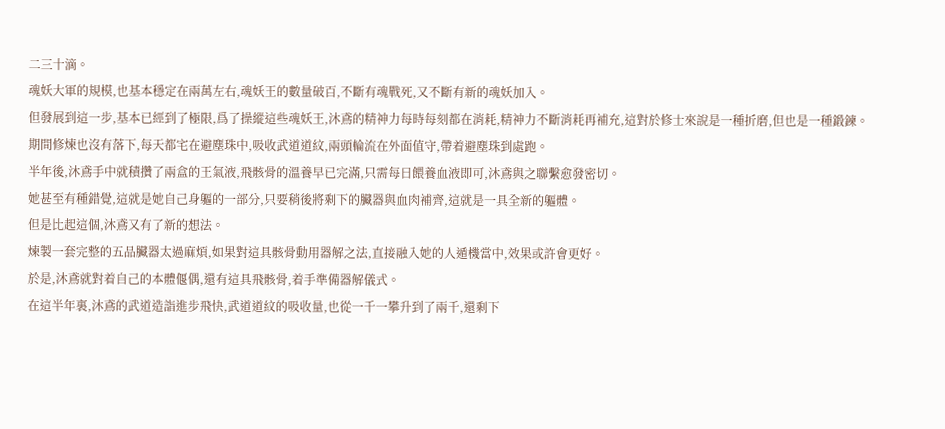二三十滴。
魂妖大軍的規模,也基本穩定在兩萬左右,魂妖王的數量破百,不斷有魂戰死,又不斷有新的魂妖加入。
但發展到這一步,基本已經到了極限,爲了操縱這些魂妖王,沐鳶的精神力每時每刻都在消耗,精神力不斷消耗再補充,這對於修士來說是一種折磨,但也是一種鍛鍊。
期間修煉也沒有落下,每天都宅在避塵珠中,吸收武道道紋,兩頭輪流在外面值守,帶着避塵珠到處跑。
半年後,沐鳶手中就積攢了兩盒的王氣液,飛骸骨的溫養早已完滿,只需每日餵養血液即可,沐鳶與之聯繫愈發密切。
她甚至有種錯覺,這就是她自己身軀的一部分,只要稍後將剩下的臟器與血肉補齊,這就是一具全新的軀體。
但是比起這個,沐鳶又有了新的想法。
煉製一套完整的五品臟器太過麻煩,如果對這具骸骨動用器解之法,直接融入她的人遁機當中,效果或許會更好。
於是,沐鳶就對着自己的本體偃偶,還有這具飛骸骨,着手準備器解儀式。
在這半年裏,沐鳶的武道造詣進步飛快,武道道紋的吸收量,也從一千一攀升到了兩千,還剩下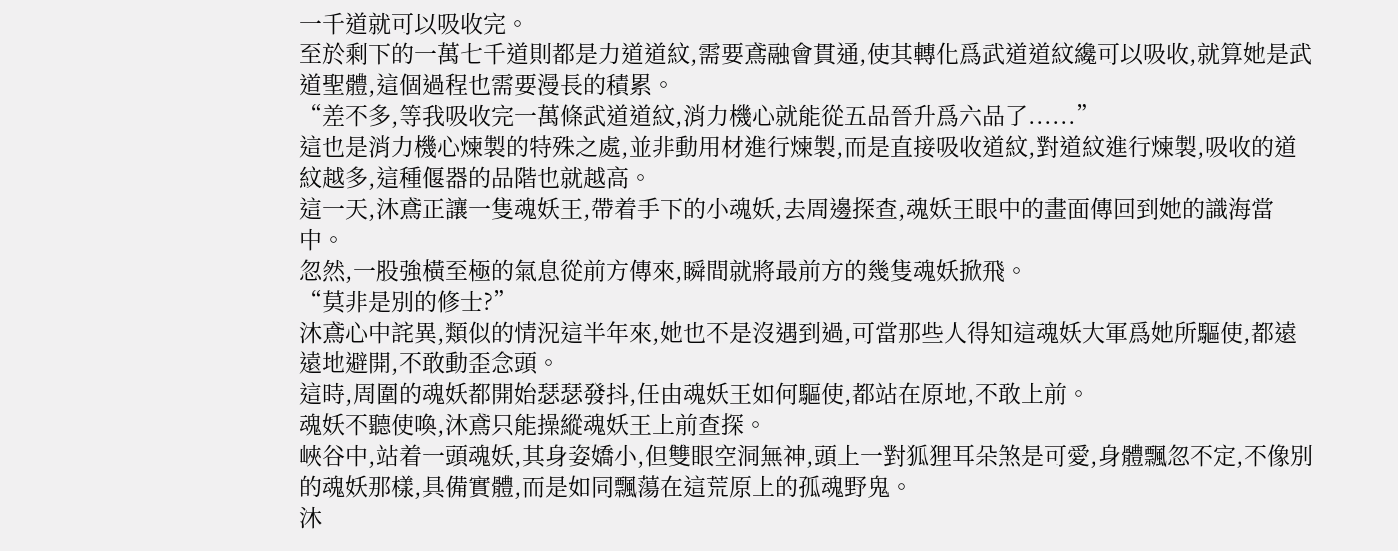一千道就可以吸收完。
至於剩下的一萬七千道則都是力道道紋,需要鳶融會貫通,使其轉化爲武道道紋纔可以吸收,就算她是武道聖體,這個過程也需要漫長的積累。
“差不多,等我吸收完一萬條武道道紋,消力機心就能從五品晉升爲六品了......”
這也是消力機心煉製的特殊之處,並非動用材進行煉製,而是直接吸收道紋,對道紋進行煉製,吸收的道紋越多,這種偃器的品階也就越高。
這一天,沐鳶正讓一隻魂妖王,帶着手下的小魂妖,去周邊探查,魂妖王眼中的畫面傳回到她的識海當中。
忽然,一股強橫至極的氣息從前方傳來,瞬間就將最前方的幾隻魂妖掀飛。
“莫非是別的修士?”
沐鳶心中詫異,類似的情況這半年來,她也不是沒遇到過,可當那些人得知這魂妖大軍爲她所驅使,都遠遠地避開,不敢動歪念頭。
這時,周圍的魂妖都開始瑟瑟發抖,任由魂妖王如何驅使,都站在原地,不敢上前。
魂妖不聽使喚,沐鳶只能操縱魂妖王上前查探。
峽谷中,站着一頭魂妖,其身姿嬌小,但雙眼空洞無神,頭上一對狐狸耳朵煞是可愛,身體飄忽不定,不像別的魂妖那樣,具備實體,而是如同飄蕩在這荒原上的孤魂野鬼。
沐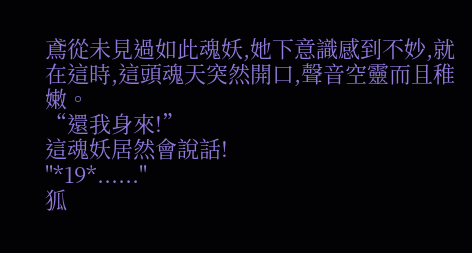鳶從未見過如此魂妖,她下意識感到不妙,就在這時,這頭魂天突然開口,聲音空靈而且稚嫩。
“還我身來!”
這魂妖居然會說話!
"*19*......"
狐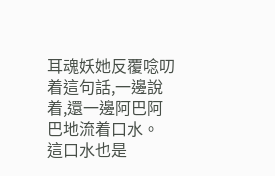耳魂妖她反覆唸叨着這句話,一邊說着,還一邊阿巴阿巴地流着口水。
這口水也是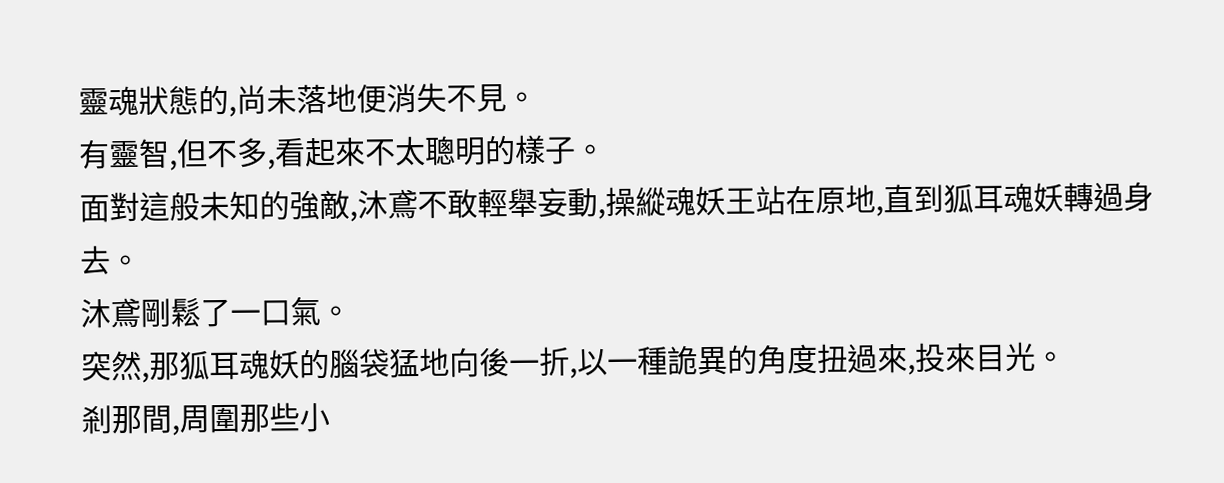靈魂狀態的,尚未落地便消失不見。
有靈智,但不多,看起來不太聰明的樣子。
面對這般未知的強敵,沐鳶不敢輕舉妄動,操縱魂妖王站在原地,直到狐耳魂妖轉過身去。
沐鳶剛鬆了一口氣。
突然,那狐耳魂妖的腦袋猛地向後一折,以一種詭異的角度扭過來,投來目光。
剎那間,周圍那些小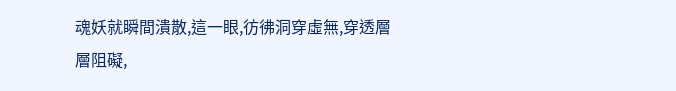魂妖就瞬間潰散,這一眼,彷彿洞穿虛無,穿透層層阻礙,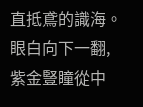直抵鳶的識海。
眼白向下一翻,紫金豎瞳從中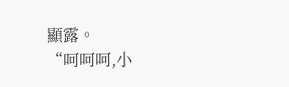顯露。
“呵呵呵,小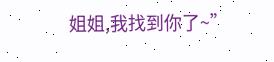姐姐,我找到你了~”